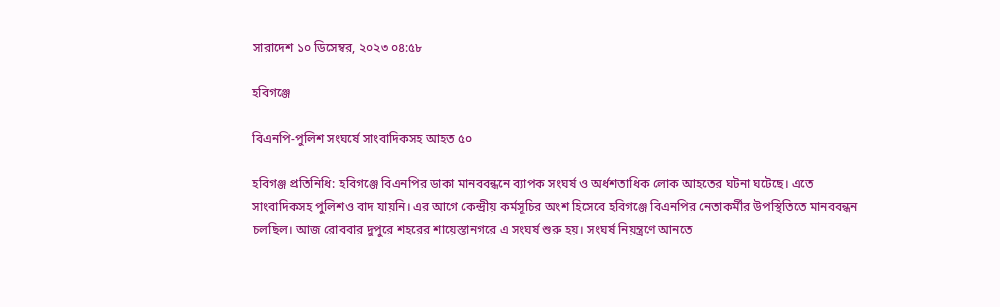সারাদেশ ১০ ডিসেম্বর, ২০২৩ ০৪:৫৮

হবিগঞ্জে

বিএনপি-পুলিশ সংঘর্ষে সাংবাদিকসহ আহত ৫০

হবিগঞ্জ প্রতিনিধি: হবিগঞ্জে বিএনপির ডাকা মানববন্ধনে ব্যাপক সংঘর্ষ ও অর্ধশতাধিক লোক আহতের ঘটনা ঘটেছে। এতে সাংবাদিকসহ পুলিশও বাদ যায়নি। এর আগে কেন্দ্রীয় কর্মসূচির অংশ হিসেবে হবিগঞ্জে বিএনপির নেতাকর্মীর উপস্থিতিতে মানববন্ধন চলছিল। আজ রোববার দুপুরে শহরের শায়েস্তানগরে এ সংঘর্ষ শুরু হয়। সংঘর্ষ নিয়ন্ত্রণে আনতে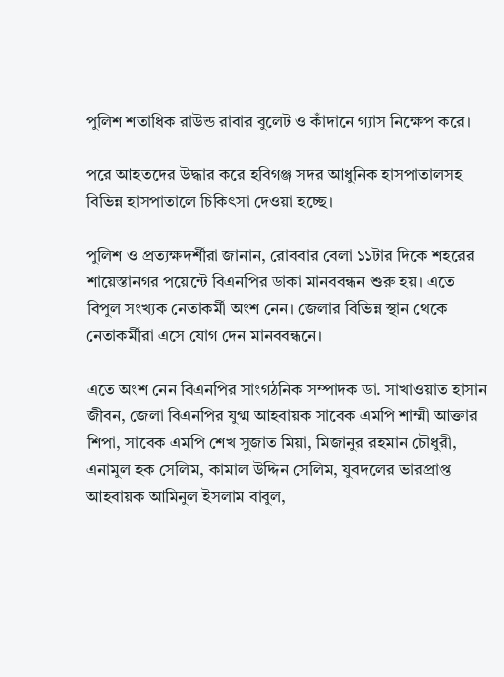পুলিশ শতাধিক রাউন্ড রাবার বুলেট ও কাঁদানে গ্যাস নিক্ষেপ করে।

পরে আহতদের উদ্ধার করে হবিগঞ্জ সদর আধুনিক হাসপাতালসহ বিভিন্ন হাসপাতালে চিকিৎসা দেওয়া হচ্ছে।

পুলিশ ও প্রত্যক্ষদর্শীরা জানান, রোববার বেলা ১১টার দিকে শহরের শায়েস্তানগর পয়েন্টে বিএনপির ডাকা মানববন্ধন শুরু হয়। এতে বিপুল সংখ্যক নেতাকর্মী অংশ নেন। জেলার বিভিন্ন স্থান থেকে নেতাকর্মীরা এসে যোগ দেন মানববন্ধনে।

এতে অংশ নেন বিএনপির সাংগঠনিক সম্পাদক ডা. সাখাওয়াত হাসান জীবন, জেলা বিএনপির যুগ্ম আহবায়ক সাবেক এমপি শাম্মী আক্তার শিপা, সাবেক এমপি শেখ সুজাত মিয়া, মিজানুর রহমান চৌধুরী, এনামুল হক সেলিম, কামাল উদ্দিন সেলিম, যুবদলের ভারপ্রাপ্ত আহবায়ক আমিনুল ইসলাম বাবুল,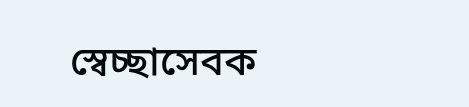স্বেচ্ছাসেবক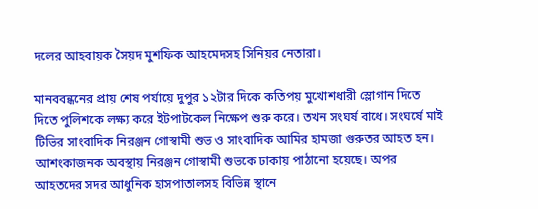দলের আহবায়ক সৈয়দ মুশফিক আহমেদসহ সিনিয়র নেতারা।

মানববন্ধনের প্রায় শেষ পর্যায়ে দুপুর ১২টার দিকে কতিপয় মুখোশধারী স্লোগান দিতে দিতে পুলিশকে লক্ষ্য করে ইটপাটকেল নিক্ষেপ শুরু করে। তখন সংঘর্ষ বাধে। সংঘর্ষে মাই টিভির সাংবাদিক নিরঞ্জন গোস্বামী শুভ ও সাংবাদিক আমির হামজা গুরুতর আহত হন। আশংকাজনক অবস্থায় নিরঞ্জন গোস্বামী শুভকে ঢাকায় পাঠানো হয়েছে। অপর আহতদের সদর আধুনিক হাসপাতালসহ বিভিন্ন স্থানে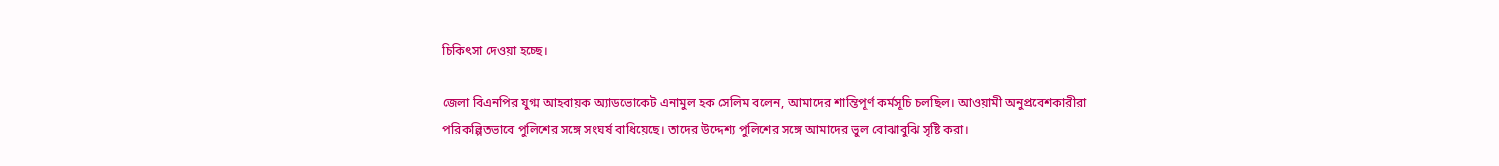চিকিৎসা দেওয়া হচ্ছে।

জেলা বিএনপির যুগ্ম আহবায়ক অ্যাডভোকেট এনামুল হক সেলিম বলেন, আমাদের শান্তিপূর্ণ কর্মসূচি চলছিল। আওয়ামী অনুপ্রবেশকারীরা পরিকল্পিতভাবে পুলিশের সঙ্গে সংঘর্ষ বাধিয়েছে। তাদের উদ্দেশ্য পুলিশের সঙ্গে আমাদের ভুল বোঝাবুঝি সৃষ্টি করা।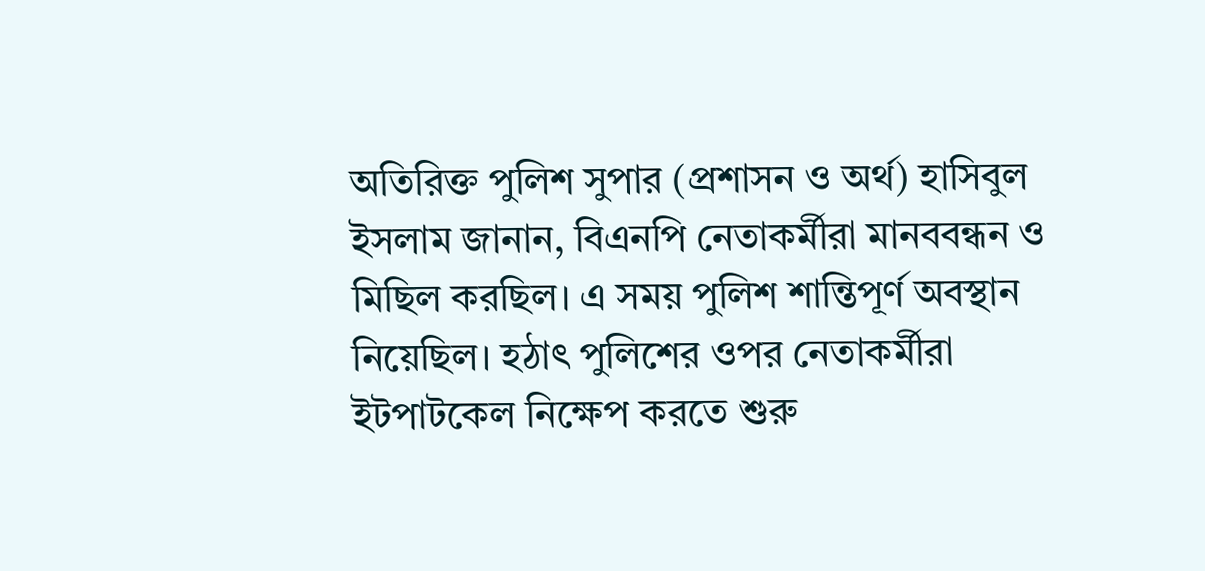অতিরিক্ত পুলিশ সুপার (প্রশাসন ও অর্থ) হাসিবুল ইসলাম জানান, বিএনপি নেতাকর্মীরা মানববন্ধন ও মিছিল করছিল। এ সময় পুলিশ শান্তিপূর্ণ অবস্থান নিয়েছিল। হঠাৎ পুলিশের ওপর নেতাকর্মীরা ইটপাটকেল নিক্ষেপ করতে শুরু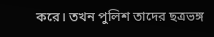করে। তখন পুলিশ তাদের ছত্রভঙ্গ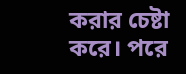করার চেষ্টা করে। পরে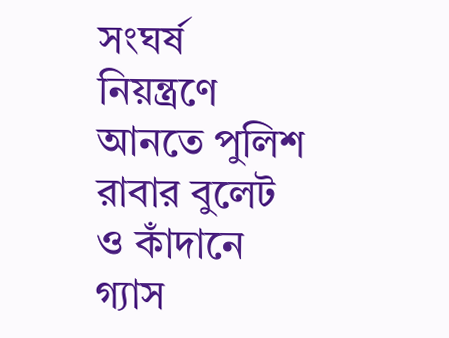সংঘর্ষ নিয়ন্ত্রণে আনতে পুলিশ রাবার বুলেট ও কাঁদানে গ্যাস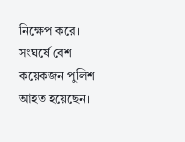নিক্ষেপ করে। সংঘর্ষে বেশ কয়েকজন পুলিশ আহত হয়েছেন।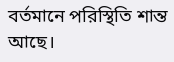বর্তমানে পরিস্থিতি শান্ত আছে।